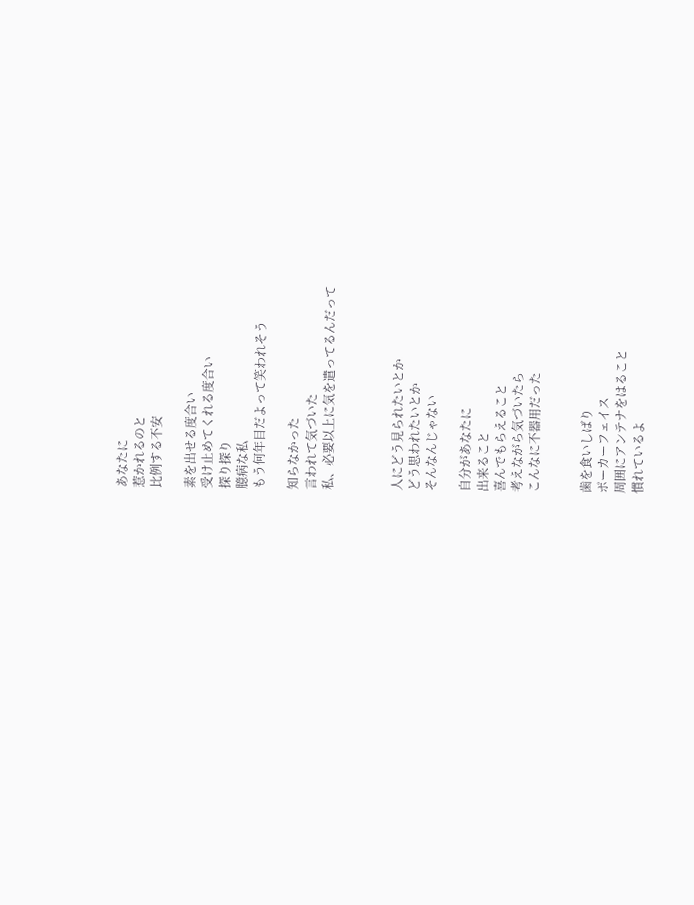あなたに
惹かれるのと
比例する不安

素を出せる度合い
受け止めてくれる度合い
探り探り
臆病な私
もう何年目だよって笑われそう

知らなかった
言われて気づいた
私、必要以上に気を遣ってるんだって



人にどう見られたいとか
どう思われたいとか
そんなんじゃない

自分があなたに
出来ること
喜んでもらえること
考えながら気づいたら
こんなに不器用だった


歯を食いしばり
ポーカーフェイス
周囲にアンテナをはること
慣れているよ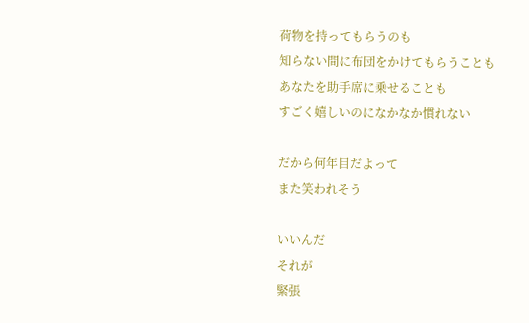荷物を持ってもらうのも
知らない間に布団をかけてもらうことも
あなたを助手席に乗せることも
すごく嬉しいのになかなか慣れない

だから何年目だよって
また笑われそう

いいんだ
それが
緊張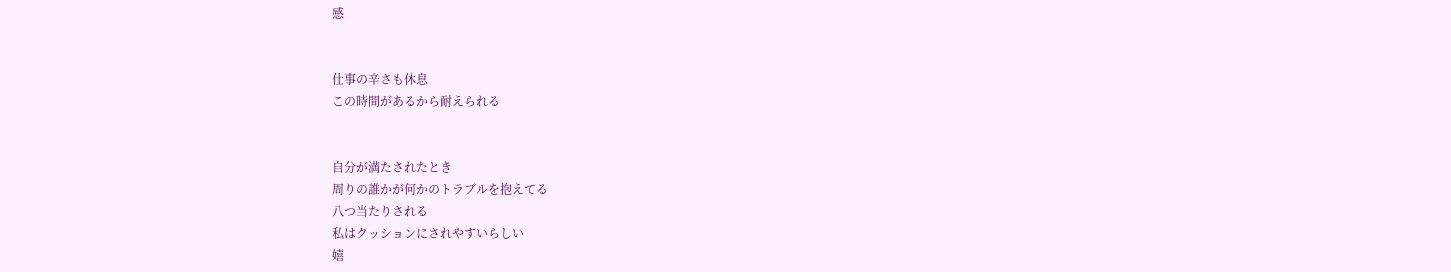感


仕事の辛さも休息
この時間があるから耐えられる


自分が満たされたとき
周りの誰かが何かのトラブルを抱えてる
八つ当たりされる
私はクッションにされやすいらしい
嬉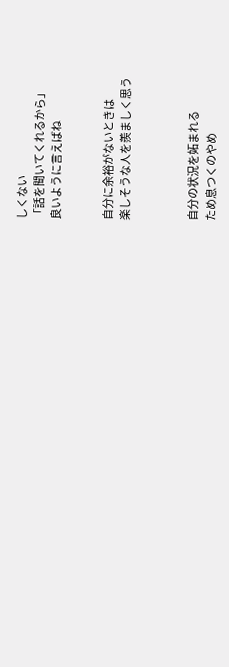しくない
「話を聞いてくれるから」
良いように言えばね


自分に余裕がないときは
楽しそうな人を羨ましく思う



自分の状況を妬まれる
ため息つくのやめ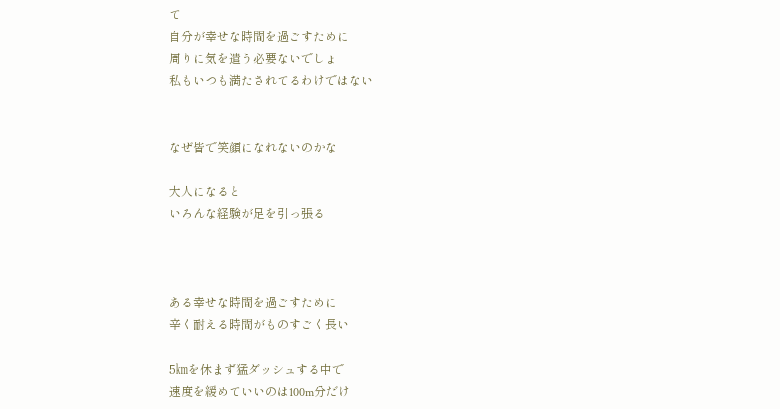て
自分が幸せな時間を過ごすために
周りに気を遣う必要ないでしょ
私もいつも満たされてるわけではない


なぜ皆で笑顔になれないのかな

大人になると
いろんな経験が足を引っ張る



ある幸せな時間を過ごすために
辛く耐える時間がものすごく長い

5㎞を休まず猛ダッシュする中で
速度を緩めていいのは100m分だけ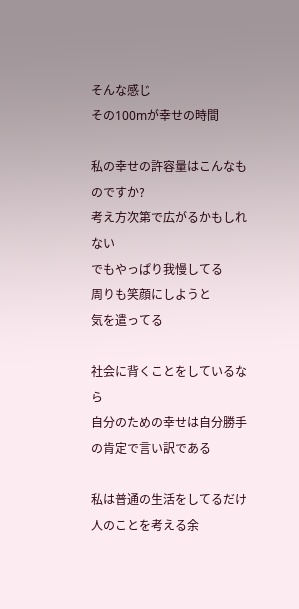そんな感じ
その100mが幸せの時間

私の幸せの許容量はこんなものですか?
考え方次第で広がるかもしれない
でもやっぱり我慢してる
周りも笑顔にしようと
気を遣ってる

社会に背くことをしているなら
自分のための幸せは自分勝手の肯定で言い訳である

私は普通の生活をしてるだけ
人のことを考える余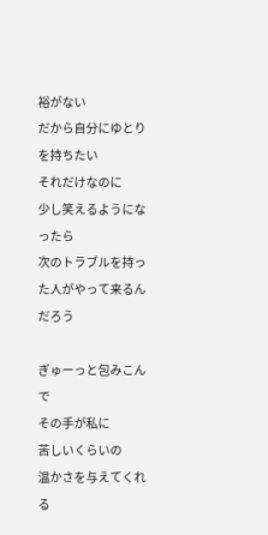裕がない
だから自分にゆとりを持ちたい
それだけなのに
少し笑えるようになったら
次のトラブルを持った人がやって来るんだろう

ぎゅーっと包みこんで
その手が私に
苦しいくらいの
温かさを与えてくれる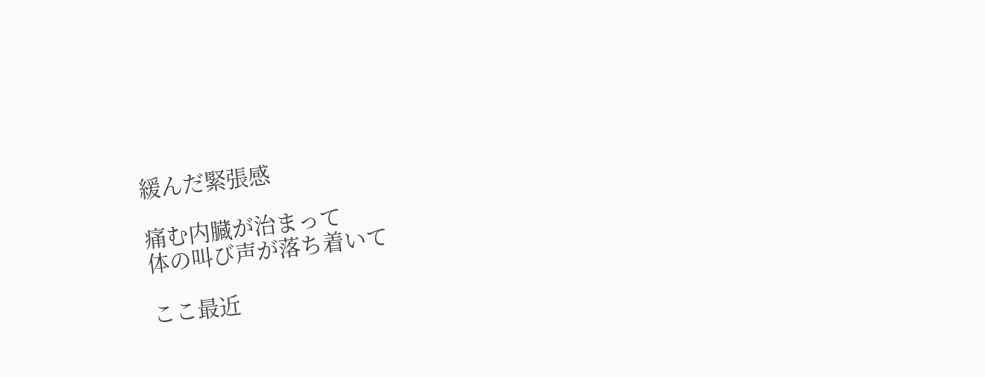緩んだ緊張感

痛む内臓が治まって
体の叫び声が落ち着いて

ここ最近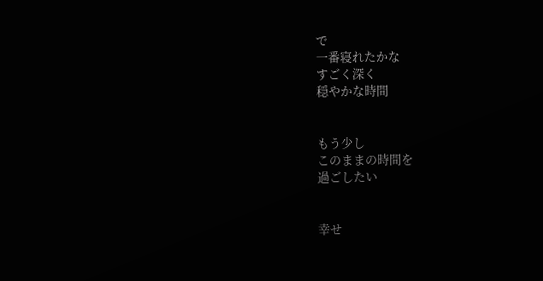で
一番寝れたかな
すごく深く
穏やかな時間


もう少し
このままの時間を
過ごしたい


幸せ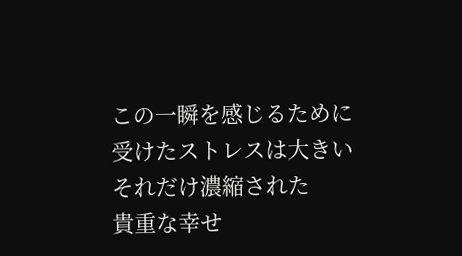この一瞬を感じるために
受けたストレスは大きい
それだけ濃縮された
貴重な幸せ